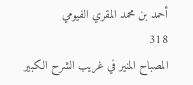أحمد بن محمد المقري الفيومي
318
المصباح المنير في غريب الشرح الكبير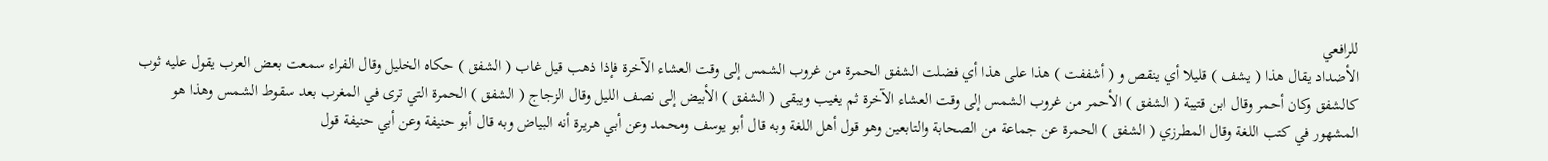للرافعي
الأضداد يقال هذا ( يشف ) قليلا أي ينقص و ( أشففت ) هذا على هذا أي فضلت الشفق الحمرة من غروب الشمس إلى وقت العشاء الآخرة فإذا ذهب قيل غاب ( الشفق ) حكاه الخليل وقال الفراء سمعت بعض العرب يقول عليه ثوب كالشفق وكان أحمر وقال ابن قتيبة ( الشفق ) الأحمر من غروب الشمس إلى وقت العشاء الآخرة ثم يغيب ويبقى ( الشفق ) الأبيض إلى نصف الليل وقال الزجاج ( الشفق ) الحمرة التي ترى في المغرب بعد سقوط الشمس وهذا هو المشهور في كتب اللغة وقال المطرزي ( الشفق ) الحمرة عن جماعة من الصحابة والتابعين وهو قول أهل اللغة وبه قال أبو يوسف ومحمد وعن أبي هريرة أنه البياض وبه قال أبو حنيفة وعن أبي حنيفة قول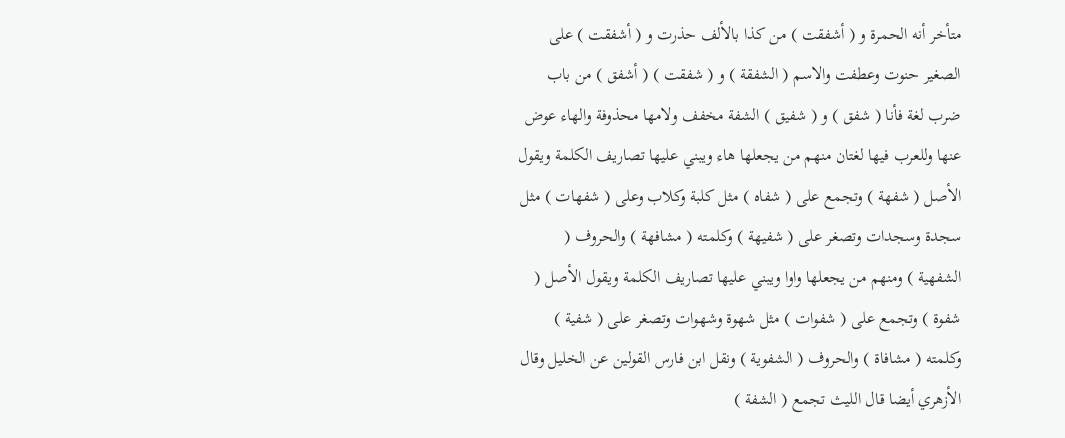متأخر أنه الحمرة و ( أشفقت ) من كذا بالألف حذرت و ( أشفقت ) على الصغير حنوت وعطفت والاسم ( الشفقة ) و ( شفقت ) ( أشفق ) من باب ضرب لغة فأنا ( شفق ) و ( شفيق ) الشفة مخفف ولامها محذوفة والهاء عوض عنها وللعرب فيها لغتان منهم من يجعلها هاء ويبني عليها تصاريف الكلمة ويقول الأصل ( شفهة ) وتجمع على ( شفاه ) مثل كلبة وكلاب وعلى ( شفهات ) مثل سجدة وسجدات وتصغر على ( شفيهة ) وكلمته ( مشافهة ) والحروف ( الشفهية ) ومنهم من يجعلها واوا ويبني عليها تصاريف الكلمة ويقول الأصل ( شفوة ) وتجمع على ( شفوات ) مثل شهوة وشهوات وتصغر على ( شفية ) وكلمته ( مشافاة ) والحروف ( الشفوية ) ونقل ابن فارس القولين عن الخليل وقال الأزهري أيضا قال الليث تجمع ( الشفة )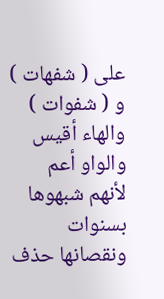على ( شفهات ) و ( شفوات ) والهاء أقيس والواو أعم لأنهم شبهوها بسنوات ونقصانها حذف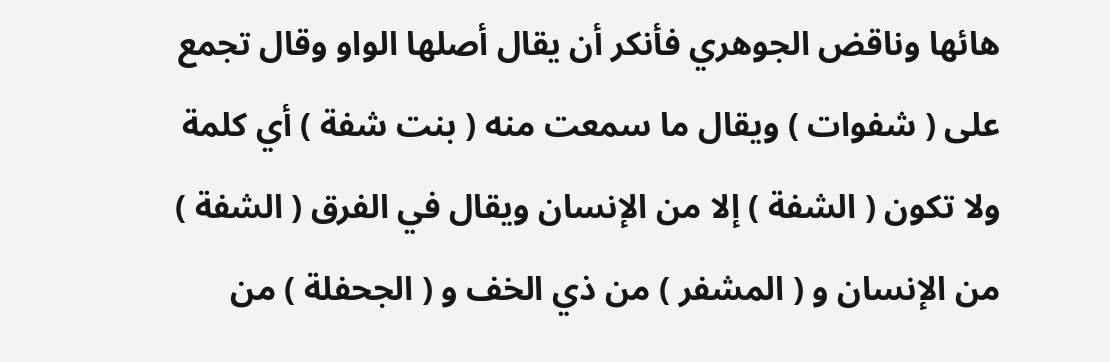هائها وناقض الجوهري فأنكر أن يقال أصلها الواو وقال تجمع على ( شفوات ) ويقال ما سمعت منه ( بنت شفة ) أي كلمة ولا تكون ( الشفة ) إلا من الإنسان ويقال في الفرق ( الشفة ) من الإنسان و ( المشفر ) من ذي الخف و ( الجحفلة ) من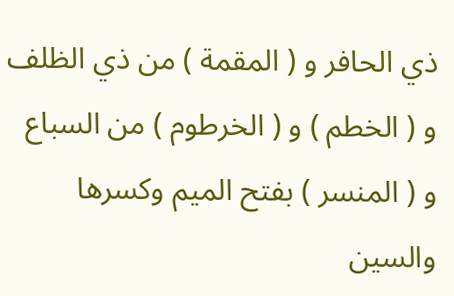ذي الحافر و ( المقمة ) من ذي الظلف و ( الخطم ) و ( الخرطوم ) من السباع و ( المنسر ) بفتح الميم وكسرها والسين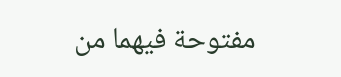مفتوحة فيهما من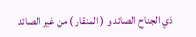ذي الجناح الصائد و ( المنقار ) من غير الصائد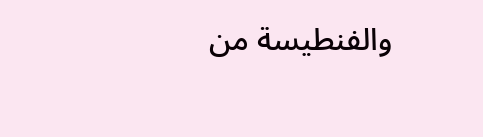والفنطيسة من